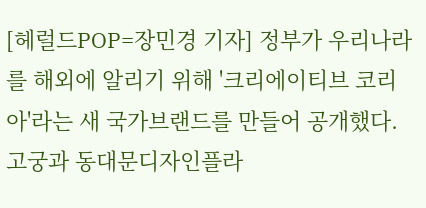[헤럴드POP=장민경 기자] 정부가 우리나라를 해외에 알리기 위해 '크리에이티브 코리아'라는 새 국가브랜드를 만들어 공개했다.
고궁과 동대문디자인플라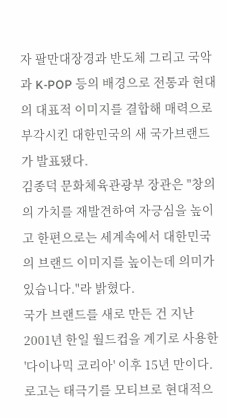자 팔만대장경과 반도체 그리고 국악과 K-POP 등의 배경으로 전통과 현대의 대표적 이미지를 결합해 매력으로 부각시킨 대한민국의 새 국가브랜드가 발표됐다.
김종덕 문화체육관광부 장관은 "창의의 가치를 재발견하여 자긍심을 높이고 한편으로는 세계속에서 대한민국의 브랜드 이미지를 높이는데 의미가 있습니다."라 밝혔다.
국가 브랜드를 새로 만든 건 지난 2001년 한일 월드컵을 계기로 사용한 '다이나믹 코리아' 이후 15년 만이다.
로고는 태극기를 모티브로 현대적으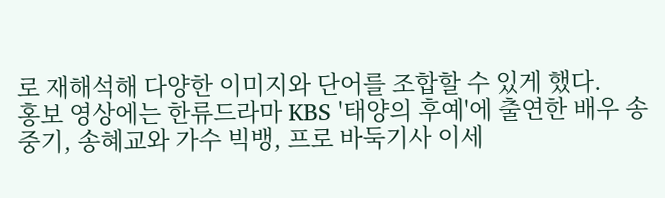로 재해석해 다양한 이미지와 단어를 조합할 수 있게 했다.
홍보 영상에는 한류드라마 KBS '태양의 후예'에 출연한 배우 송중기, 송혜교와 가수 빅뱅, 프로 바둑기사 이세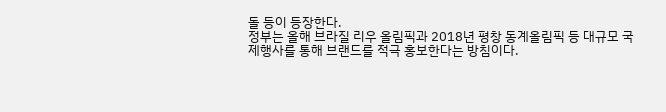돌 등이 등장한다.
정부는 올해 브라질 리우 올림픽과 2018년 평창 동계올림픽 등 대규모 국제행사를 통해 브랜드를 적극 홍보한다는 방침이다.